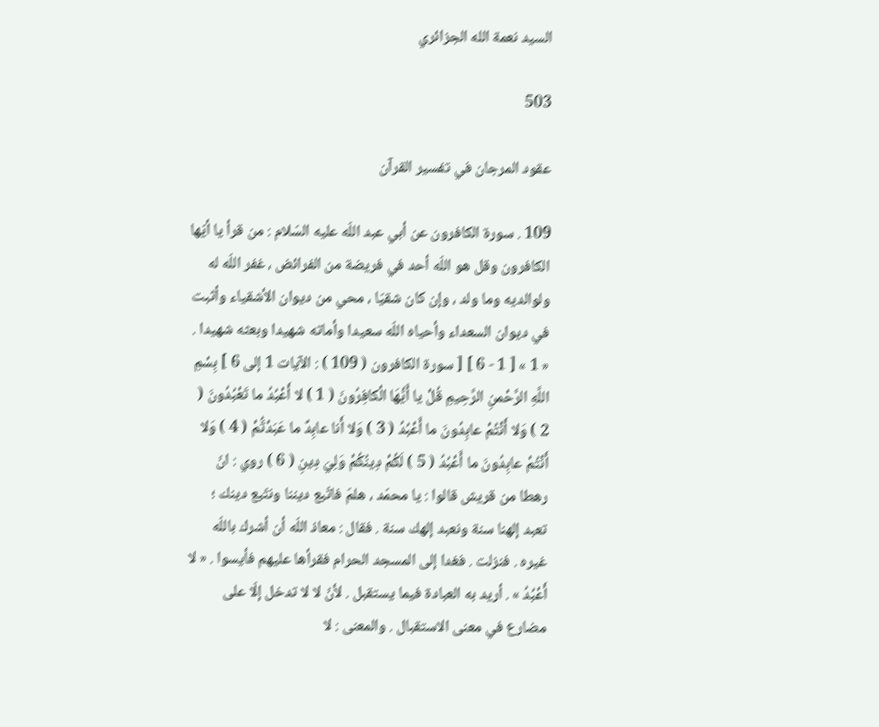السيد نعمة الله الجزائري

503

عقود المرجان في تفسير القرآن

109 . سورة الكافرون عن أبي عبد اللّه عليه السّلام : من قرأ يا أيّها الكافرون وقل هو اللّه أحد في فريضة من الفرائض ، غفر اللّه له ولوالديه وما ولد ، وإن كان شقيّا ، محي من ديوان الأشقياء وأثبت في ديوان السعداء وأحياه اللّه سعيدا وأماته شهيدا وبعثه شهيدا . « 1 » [ 1 - 6 ] [ سورة الكافرون ( 109 ) : الآيات 1 إلى 6 ] بِسْمِ اللَّهِ الرَّحْمنِ الرَّحِيمِ قُلْ يا أَيُّهَا الْكافِرُونَ ( 1 ) لا أَعْبُدُ ما تَعْبُدُونَ ( 2 ) وَلا أَنْتُمْ عابِدُونَ ما أَعْبُدُ ( 3 ) وَلا أَنا عابِدٌ ما عَبَدْتُّمْ ( 4 ) وَلا أَنْتُمْ عابِدُونَ ما أَعْبُدُ ( 5 ) لَكُمْ دِينُكُمْ وَلِيَ دِينِ ( 6 ) روي : انّ رهطا من قريش قالوا : يا محمّد ، هلمّ فاتّبع ديننا ونتّبع دينك ؛ تعبد إلهنا سنة ونعبد إلهك سنة . فقال : معاذ اللّه أن أشرك باللّه غيره . فنزلت . فغدا إلى المسجد الحرام فقرأها عليهم فأيسوا . « لا أَعْبُدُ » . أريد به العبادة فيما يستقبل . لأنّ لا لا تدخل إلّا على مضارع في معنى الاستقبال . والمعنى : لا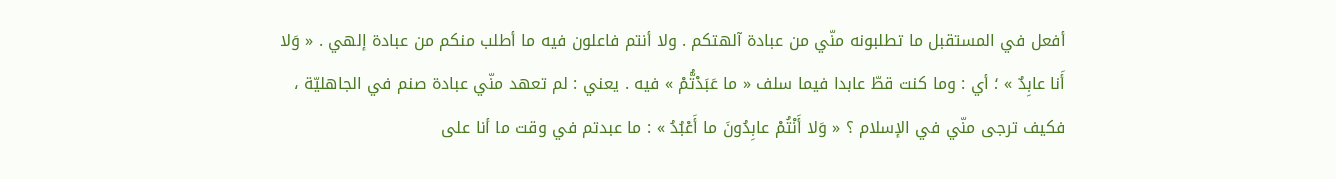أفعل في المستقبل ما تطلبونه منّي من عبادة آلهتكم . ولا أنتم فاعلون فيه ما أطلب منكم من عبادة إلهي . « وَلا أَنا عابِدٌ » ؛ أي : وما كنت قطّ عابدا فيما سلف « ما عَبَدْتُّمْ » فيه . يعني : لم تعهد منّي عبادة صنم في الجاهليّة ، فكيف ترجى منّي في الإسلام ؟ « وَلا أَنْتُمْ عابِدُونَ ما أَعْبُدُ » : ما عبدتم في وقت ما أنا على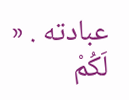عبادته . « لَكُمْ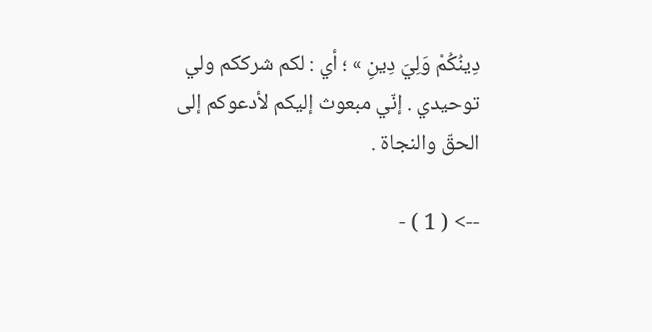دِينُكُمْ وَلِيَ دِينِ » ؛ أي : لكم شرككم ولي توحيدي . إنّي مبعوث إليكم لأدعوكم إلى الحقّ والنجاة .

--> ( 1 ) -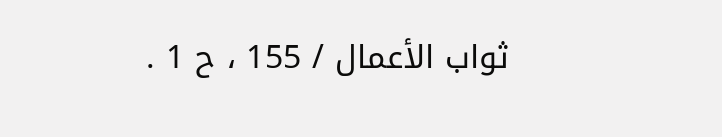ثواب الأعمال / 155 ، ح 1 .